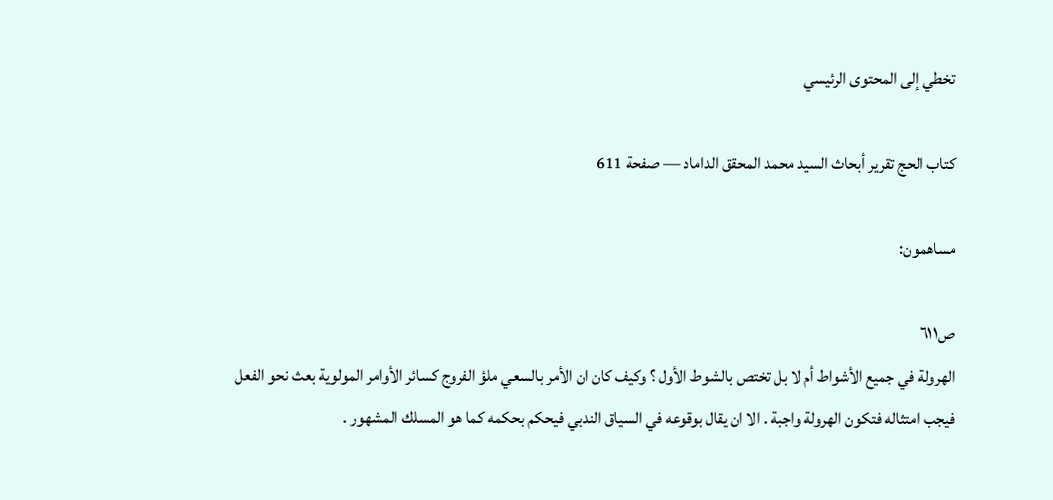تخطي إلى المحتوى الرئيسي

كتاب الحج تقرير أبحاث السيد محمد المحقق الداماد — صفحة 611

مساهمون:

ص٦١١
الهرولة في جميع الأشواط أم لا بل تختص بالشوط الأول ؟ وكيف كان ان الأمر بالسعي ملؤ الفروج كسائر الأوامر المولوية بعث نحو الفعل فيجب امتثاله فتكون الهرولة واجبة . الا ان يقال بوقوعه في السياق الندبي فيحكم بحكمه كما هو المسلك المشهور .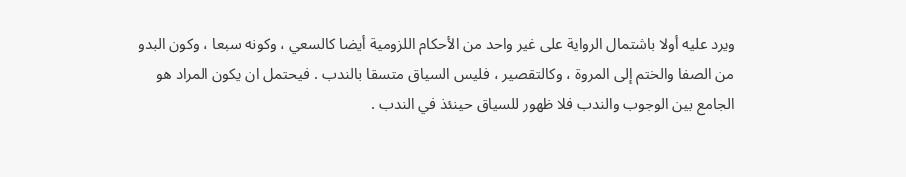ويرد عليه أولا باشتمال الرواية على غير واحد من الأحكام اللزومية أيضا كالسعي ، وكونه سبعا ، وكون البدو من الصفا والختم إلى المروة ، وكالتقصير ، فليس السياق متسقا بالندب . فيحتمل ان يكون المراد هو الجامع بين الوجوب والندب فلا ظهور للسياق حينئذ في الندب .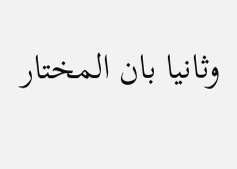وثانيا بان المختار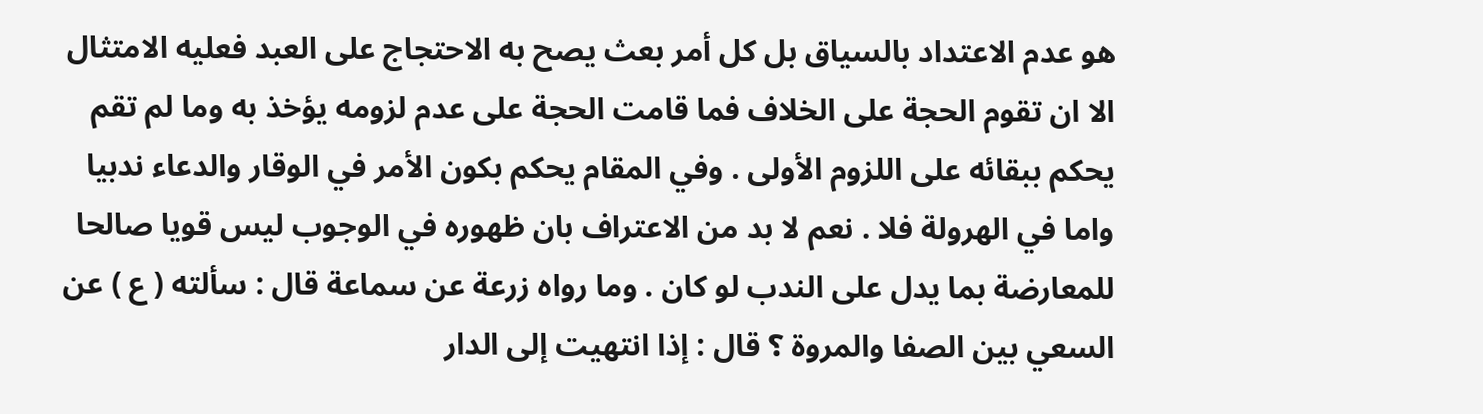هو عدم الاعتداد بالسياق بل كل أمر بعث يصح به الاحتجاج على العبد فعليه الامتثال الا ان تقوم الحجة على الخلاف فما قامت الحجة على عدم لزومه يؤخذ به وما لم تقم يحكم ببقائه على اللزوم الأولى . وفي المقام يحكم بكون الأمر في الوقار والدعاء ندبيا واما في الهرولة فلا . نعم لا بد من الاعتراف بان ظهوره في الوجوب ليس قويا صالحا للمعارضة بما يدل على الندب لو كان . وما رواه زرعة عن سماعة قال : سألته ( ع ) عن السعي بين الصفا والمروة ؟ قال : إذا انتهيت إلى الدار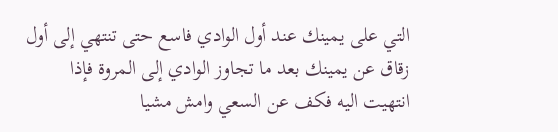التي على يمينك عند أول الوادي فاسع حتى تنتهي إلى أول زقاق عن يمينك بعد ما تجاوز الوادي إلى المروة فإذا انتهيت اليه فكف عن السعي وامش مشيا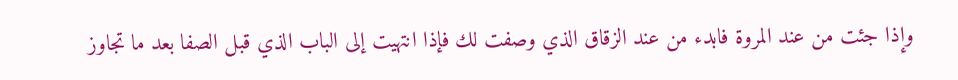وإذا جئت من عند المروة فابدء من عند الزقاق الذي وصفت لك فإذا انتهيت إلى الباب الذي قبل الصفا بعد ما تجاوز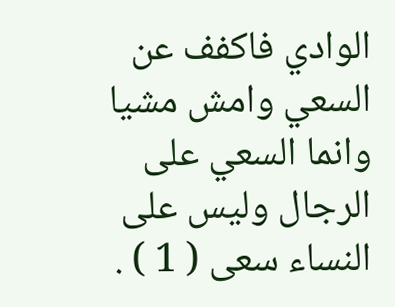الوادي فاكفف عن السعي وامش مشيا وانما السعي على الرجال وليس على النساء سعى ( 1 ) .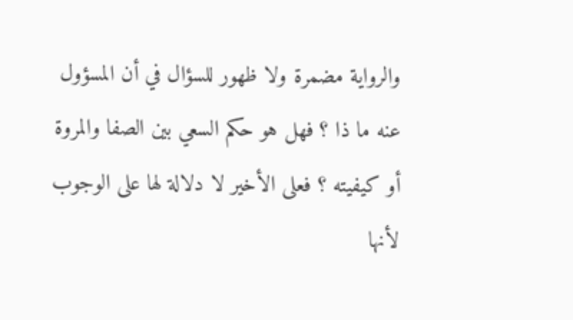والرواية مضمرة ولا ظهور للسؤال في أن المسؤول عنه ما ذا ؟ فهل هو حكم السعي بين الصفا والمروة أو كيفيته ؟ فعلى الأخير لا دلالة لها على الوجوب لأنها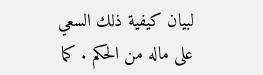لبيان كيفية ذلك السعي على ماله من الحكم . كما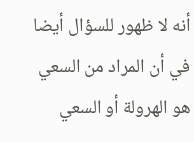أنه لا ظهور للسؤال أيضا في أن المراد من السعي هو الهرولة أو السعي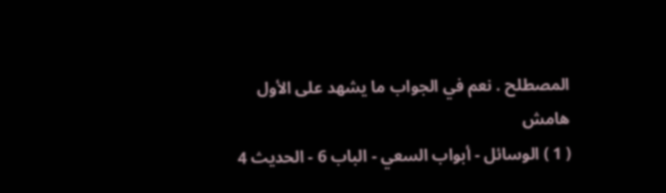المصطلح . نعم في الجواب ما يشهد على الأول
هامش
( 1 ) الوسائل - أبواب السعي - الباب 6 - الحديث 4